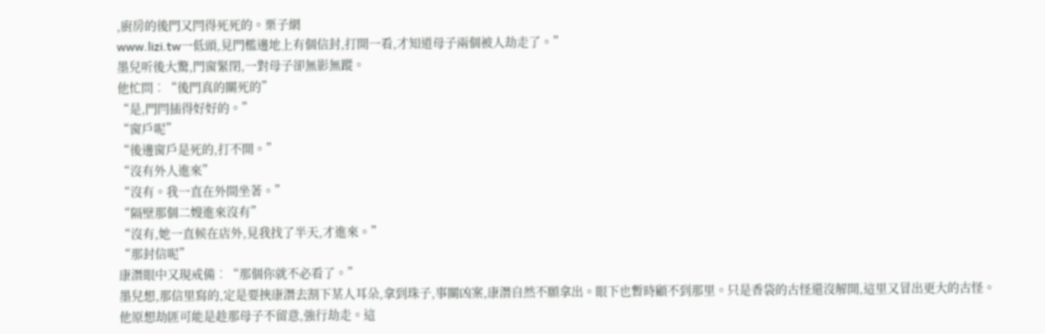,廚房的後門又閂得死死的。栗子網
www.lizi.tw一低頭,見門檻邊地上有個信封,打開一看,才知道母子兩個被人劫走了。”
墨兒听後大驚,門窗緊閉,一對母子卻無影無蹤。
他忙問︰“後門真的關死的”
“是,門閂插得好好的。”
“窗戶呢”
“後邊窗戶是死的,打不開。”
“沒有外人進來”
“沒有。我一直在外間坐著。”
“隔壁那個二嫂進來沒有”
“沒有,她一直候在店外,見我找了半天,才進來。”
“那封信呢”
康潛眼中又現戒備︰“那個你就不必看了。”
墨兒想,那信里寫的,定是要挾康潛去割下某人耳朵,拿到珠子,事關凶案,康潛自然不願拿出。眼下也暫時顧不到那里。只是香袋的古怪還沒解開,這里又冒出更大的古怪。
他原想劫匪可能是趁那母子不留意,強行劫走。這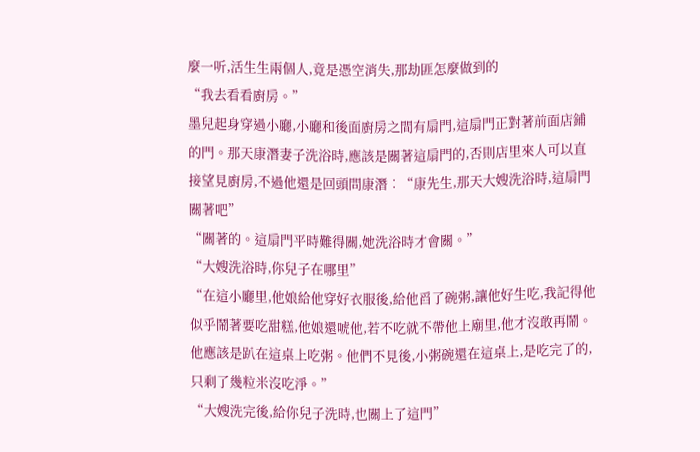麼一听,活生生兩個人,竟是憑空消失,那劫匪怎麼做到的
“我去看看廚房。”
墨兒起身穿過小廳,小廳和後面廚房之間有扇門,這扇門正對著前面店鋪的門。那天康潛妻子洗浴時,應該是關著這扇門的,否則店里來人可以直接望見廚房,不過他還是回頭問康潛︰“康先生,那天大嫂洗浴時,這扇門關著吧”
“關著的。這扇門平時難得關,她洗浴時才會關。”
“大嫂洗浴時,你兒子在哪里”
“在這小廳里,他娘給他穿好衣服後,給他舀了碗粥,讓他好生吃,我記得他似乎鬧著要吃甜糕,他娘還唬他,若不吃就不帶他上廟里,他才沒敢再鬧。他應該是趴在這桌上吃粥。他們不見後,小粥碗還在這桌上,是吃完了的,只剩了幾粒米沒吃淨。”
“大嫂洗完後,給你兒子洗時,也關上了這門”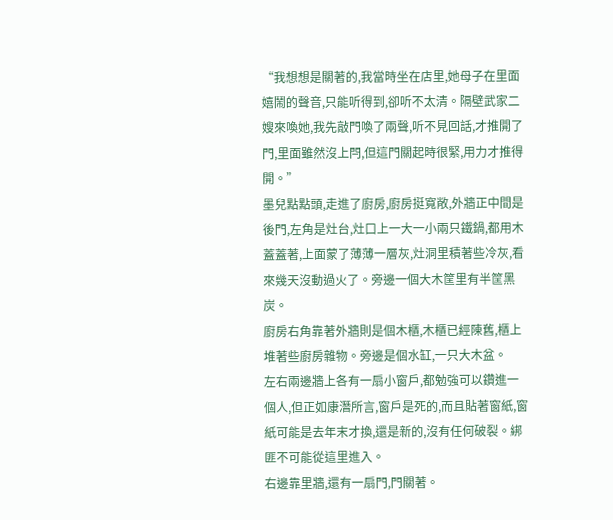“我想想是關著的,我當時坐在店里,她母子在里面嬉鬧的聲音,只能听得到,卻听不太清。隔壁武家二嫂來喚她,我先敲門喚了兩聲,听不見回話,才推開了門,里面雖然沒上閂,但這門關起時很緊,用力才推得開。”
墨兒點點頭,走進了廚房,廚房挺寬敞,外牆正中間是後門,左角是灶台,灶口上一大一小兩只鐵鍋,都用木蓋蓋著,上面蒙了薄薄一層灰,灶洞里積著些冷灰,看來幾天沒動過火了。旁邊一個大木筐里有半筐黑炭。
廚房右角靠著外牆則是個木櫃,木櫃已經陳舊,櫃上堆著些廚房雜物。旁邊是個水缸,一只大木盆。
左右兩邊牆上各有一扇小窗戶,都勉強可以鑽進一個人,但正如康潛所言,窗戶是死的,而且貼著窗紙,窗紙可能是去年末才換,還是新的,沒有任何破裂。綁匪不可能從這里進入。
右邊靠里牆,還有一扇門,門關著。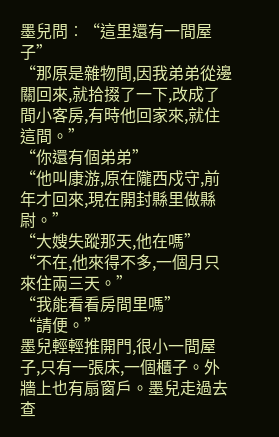墨兒問︰“這里還有一間屋子”
“那原是雜物間,因我弟弟從邊關回來,就拾掇了一下,改成了間小客房,有時他回家來,就住這間。”
“你還有個弟弟”
“他叫康游,原在隴西戍守,前年才回來,現在開封縣里做縣尉。”
“大嫂失蹤那天,他在嗎”
“不在,他來得不多,一個月只來住兩三天。”
“我能看看房間里嗎”
“請便。”
墨兒輕輕推開門,很小一間屋子,只有一張床,一個櫃子。外牆上也有扇窗戶。墨兒走過去查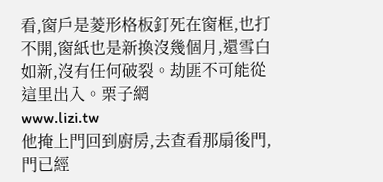看,窗戶是菱形格板釘死在窗框,也打不開,窗紙也是新換沒幾個月,還雪白如新,沒有任何破裂。劫匪不可能從這里出入。栗子網
www.lizi.tw
他掩上門回到廚房,去查看那扇後門,門已經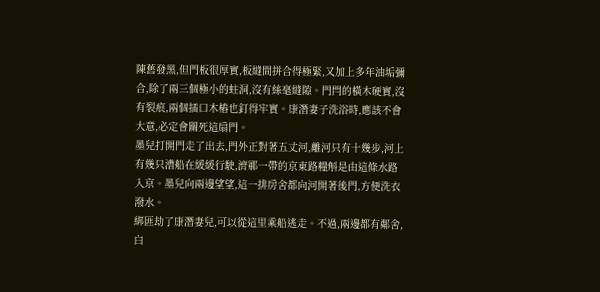陳舊發黑,但門板很厚實,板縫間拼合得極緊,又加上多年油垢彌合,除了兩三個極小的蛀洞,沒有絲毫縫隙。門閂的橫木硬實,沒有裂痕,兩個插口木樁也釘得牢實。康潛妻子洗浴時,應該不會大意,必定會關死這扇門。
墨兒打開門走了出去,門外正對著五丈河,離河只有十幾步,河上有幾只漕船在緩緩行駛,濟鄆一帶的京東路糧斛是由這條水路入京。墨兒向兩邊望望,這一排房舍都向河開著後門,方便洗衣潑水。
綁匪劫了康潛妻兒,可以從這里乘船逃走。不過,兩邊都有鄰舍,白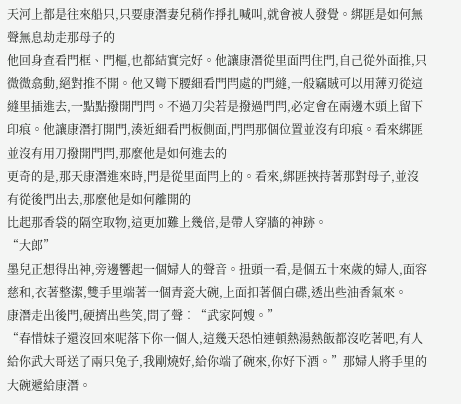天河上都是往來船只,只要康潛妻兒稍作掙扎喊叫,就會被人發覺。綁匪是如何無聲無息劫走那母子的
他回身查看門框、門樞,也都結實完好。他讓康潛從里面閂住門,自己從外面推,只微微翕動,絕對推不開。他又彎下腰細看門閂處的門縫,一般竊賊可以用薄刃從這縫里插進去,一點點撥開門閂。不過刀尖若是撥過門閂,必定會在兩邊木頭上留下印痕。他讓康潛打開門,湊近細看門板側面,門閂那個位置並沒有印痕。看來綁匪並沒有用刀撥開門閂,那麼他是如何進去的
更奇的是,那天康潛進來時,門是從里面閂上的。看來,綁匪挾持著那對母子,並沒有從後門出去,那麼他是如何離開的
比起那香袋的隔空取物,這更加難上幾倍,是帶人穿牆的神跡。
“大郎”
墨兒正想得出神,旁邊響起一個婦人的聲音。扭頭一看,是個五十來歲的婦人,面容慈和,衣著整潔,雙手里端著一個青瓷大碗,上面扣著個白碟,透出些油香氣來。
康潛走出後門,硬擠出些笑,問了聲︰“武家阿嫂。”
“春惜妹子還沒回來呢落下你一個人,這幾天恐怕連頓熱湯熱飯都沒吃著吧,有人給你武大哥送了兩只兔子,我剛燒好,給你端了碗來,你好下酒。”那婦人將手里的大碗遞給康潛。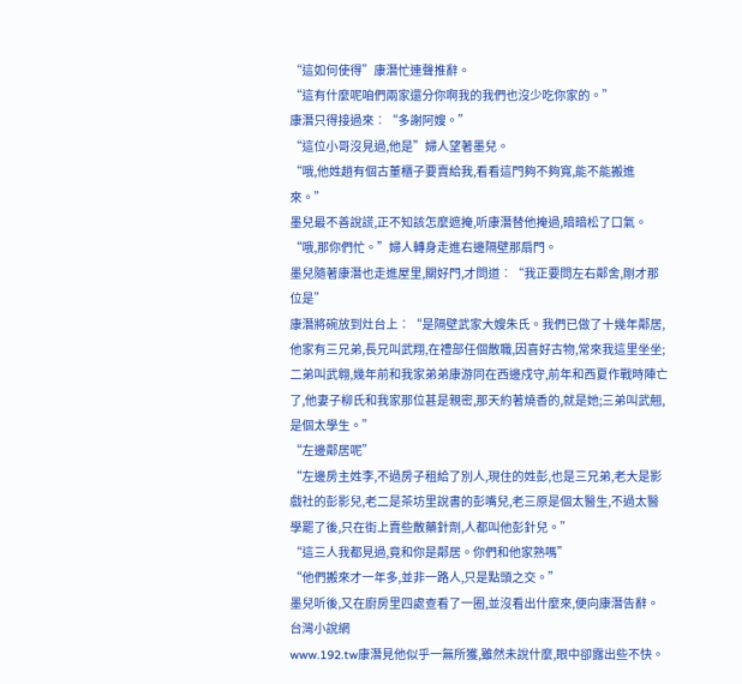“這如何使得”康潛忙連聲推辭。
“這有什麼呢咱們兩家還分你啊我的我們也沒少吃你家的。”
康潛只得接過來︰“多謝阿嫂。”
“這位小哥沒見過,他是”婦人望著墨兒。
“哦,他姓趙有個古董櫃子要賣給我,看看這門夠不夠寬,能不能搬進來。”
墨兒最不善說謊,正不知該怎麼遮掩,听康潛替他掩過,暗暗松了口氣。
“哦,那你們忙。”婦人轉身走進右邊隔壁那扇門。
墨兒隨著康潛也走進屋里,關好門,才問道︰“我正要問左右鄰舍,剛才那位是”
康潛將碗放到灶台上︰“是隔壁武家大嫂朱氏。我們已做了十幾年鄰居,他家有三兄弟,長兄叫武翔,在禮部任個散職,因喜好古物,常來我這里坐坐;二弟叫武翱,幾年前和我家弟弟康游同在西邊戍守,前年和西夏作戰時陣亡了,他妻子柳氏和我家那位甚是親密,那天約著燒香的,就是她;三弟叫武翹,是個太學生。”
“左邊鄰居呢”
“左邊房主姓李,不過房子租給了別人,現住的姓彭,也是三兄弟,老大是影戲社的彭影兒,老二是茶坊里說書的彭嘴兒,老三原是個太醫生,不過太醫學罷了後,只在街上賣些散藥針劑,人都叫他彭針兒。”
“這三人我都見過,竟和你是鄰居。你們和他家熟嗎”
“他們搬來才一年多,並非一路人,只是點頭之交。”
墨兒听後,又在廚房里四處查看了一圈,並沒看出什麼來,便向康潛告辭。台灣小說網
www.192.tw康潛見他似乎一無所獲,雖然未說什麼,眼中卻露出些不快。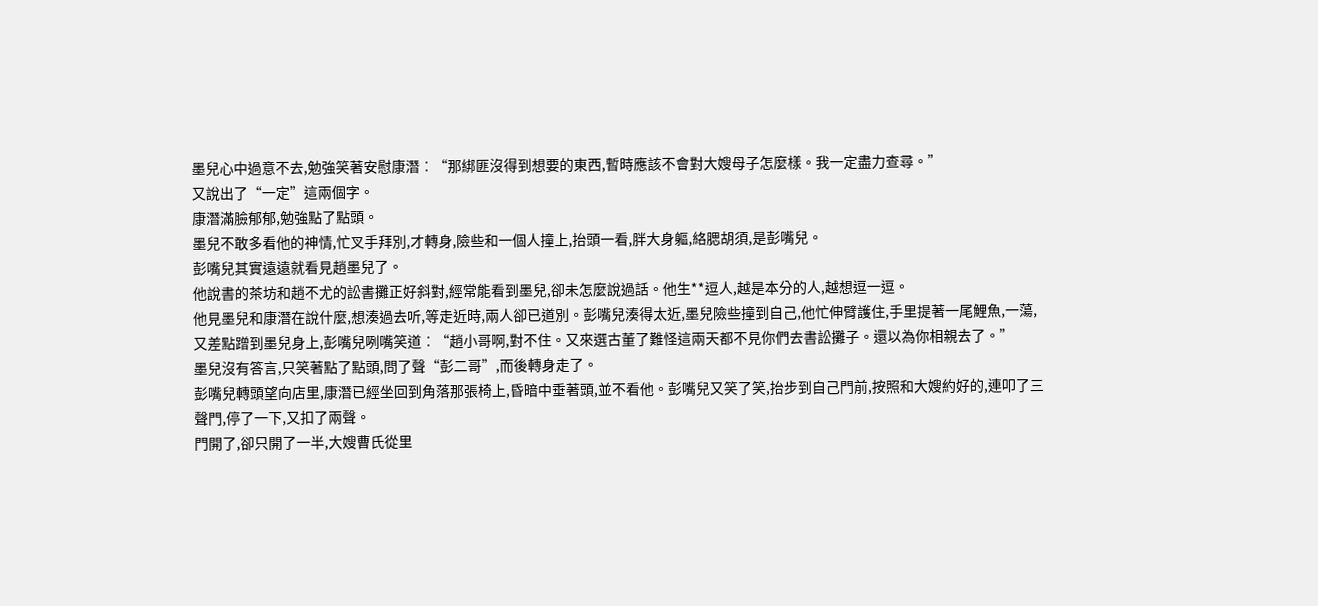墨兒心中過意不去,勉強笑著安慰康潛︰“那綁匪沒得到想要的東西,暫時應該不會對大嫂母子怎麼樣。我一定盡力查尋。”
又說出了“一定”這兩個字。
康潛滿臉郁郁,勉強點了點頭。
墨兒不敢多看他的神情,忙叉手拜別,才轉身,險些和一個人撞上,抬頭一看,胖大身軀,絡腮胡須,是彭嘴兒。
彭嘴兒其實遠遠就看見趙墨兒了。
他說書的茶坊和趙不尤的訟書攤正好斜對,經常能看到墨兒,卻未怎麼說過話。他生**逗人,越是本分的人,越想逗一逗。
他見墨兒和康潛在說什麼,想湊過去听,等走近時,兩人卻已道別。彭嘴兒湊得太近,墨兒險些撞到自己,他忙伸臂護住,手里提著一尾鯉魚,一蕩,又差點蹭到墨兒身上,彭嘴兒咧嘴笑道︰“趙小哥啊,對不住。又來選古董了難怪這兩天都不見你們去書訟攤子。還以為你相親去了。”
墨兒沒有答言,只笑著點了點頭,問了聲“彭二哥”,而後轉身走了。
彭嘴兒轉頭望向店里,康潛已經坐回到角落那張椅上,昏暗中垂著頭,並不看他。彭嘴兒又笑了笑,抬步到自己門前,按照和大嫂約好的,連叩了三聲門,停了一下,又扣了兩聲。
門開了,卻只開了一半,大嫂曹氏從里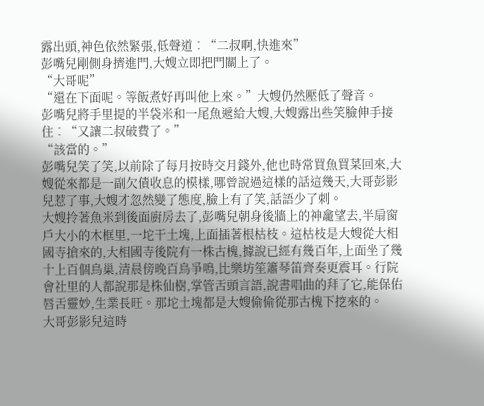露出頭,神色依然緊張,低聲道︰“二叔啊,快進來”
彭嘴兒剛側身擠進門,大嫂立即把門關上了。
“大哥呢”
“還在下面呢。等飯煮好再叫他上來。”大嫂仍然壓低了聲音。
彭嘴兒將手里提的半袋米和一尾魚遞給大嫂,大嫂露出些笑臉伸手接住︰“又讓二叔破費了。”
“該當的。”
彭嘴兒笑了笑,以前除了每月按時交月錢外,他也時常買魚買菜回來,大嫂從來都是一副欠債收息的模樣,哪曾說過這樣的話這幾天,大哥彭影兒惹了事,大嫂才忽然變了態度,臉上有了笑,話語少了刺。
大嫂拎著魚米到後面廚房去了,彭嘴兒朝身後牆上的神龕望去,半扇窗戶大小的木框里,一坨干土塊,上面插著根枯枝。這枯枝是大嫂從大相國寺搶來的,大相國寺後院有一株古槐,據說已經有幾百年,上面坐了幾十上百個鳥巢,清晨傍晚百鳥爭鳴,比樂坊笙簫琴笛齊奏更震耳。行院會社里的人都說那是株仙樹,掌管舌頭言語,說書唱曲的拜了它,能保佑唇舌靈妙,生業長旺。那坨土塊都是大嫂偷偷從那古槐下挖來的。
大哥彭影兒這時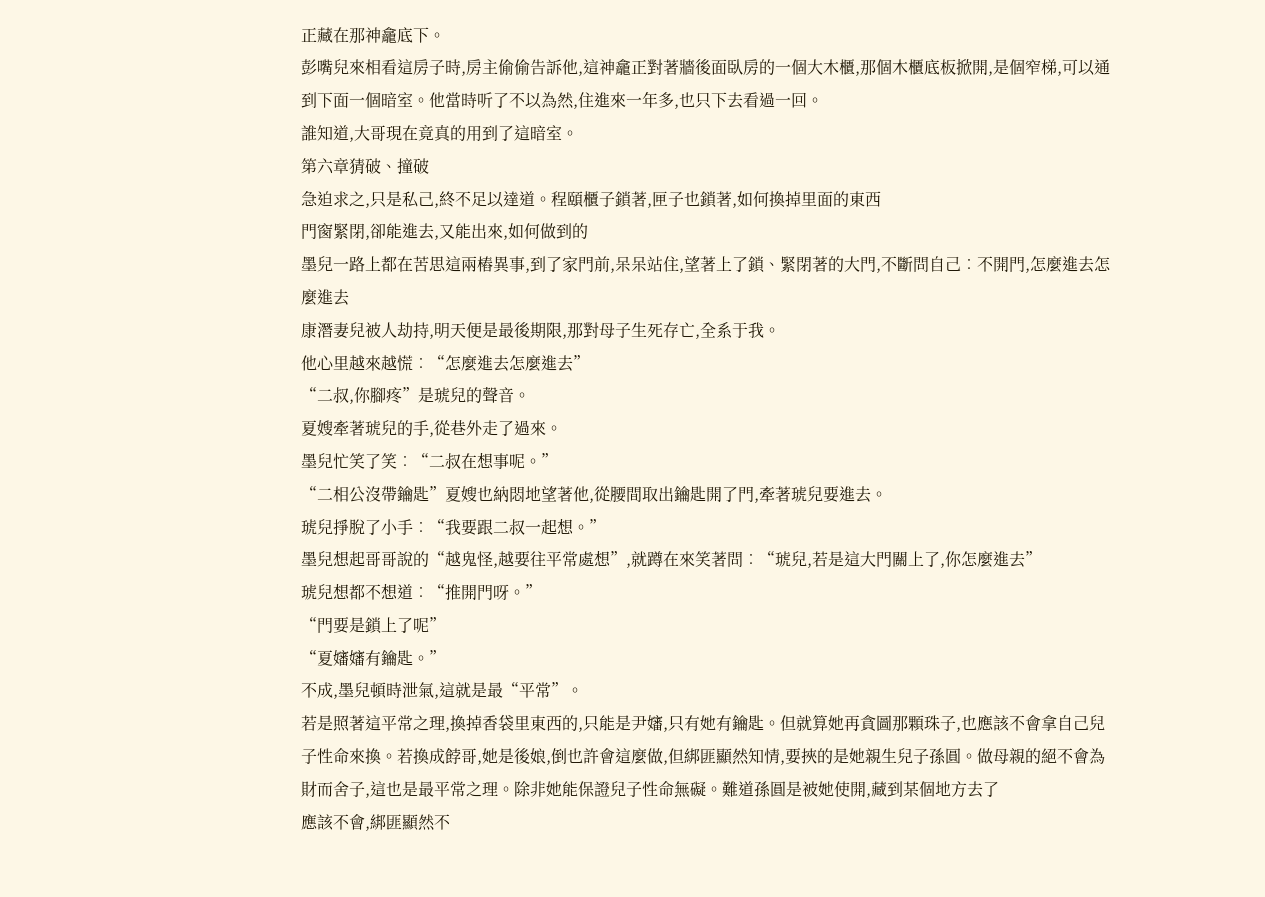正藏在那神龕底下。
彭嘴兒來相看這房子時,房主偷偷告訴他,這神龕正對著牆後面臥房的一個大木櫃,那個木櫃底板掀開,是個窄梯,可以通到下面一個暗室。他當時听了不以為然,住進來一年多,也只下去看過一回。
誰知道,大哥現在竟真的用到了這暗室。
第六章猜破、撞破
急迫求之,只是私己,終不足以達道。程頤櫃子鎖著,匣子也鎖著,如何換掉里面的東西
門窗緊閉,卻能進去,又能出來,如何做到的
墨兒一路上都在苦思這兩樁異事,到了家門前,呆呆站住,望著上了鎖、緊閉著的大門,不斷問自己︰不開門,怎麼進去怎麼進去
康潛妻兒被人劫持,明天便是最後期限,那對母子生死存亡,全系于我。
他心里越來越慌︰“怎麼進去怎麼進去”
“二叔,你腳疼”是琥兒的聲音。
夏嫂牽著琥兒的手,從巷外走了過來。
墨兒忙笑了笑︰“二叔在想事呢。”
“二相公沒帶鑰匙”夏嫂也納悶地望著他,從腰間取出鑰匙開了門,牽著琥兒要進去。
琥兒掙脫了小手︰“我要跟二叔一起想。”
墨兒想起哥哥說的“越鬼怪,越要往平常處想”,就蹲在來笑著問︰“琥兒,若是這大門關上了,你怎麼進去”
琥兒想都不想道︰“推開門呀。”
“門要是鎖上了呢”
“夏嬸嬸有鑰匙。”
不成,墨兒頓時泄氣,這就是最“平常”。
若是照著這平常之理,換掉香袋里東西的,只能是尹嬸,只有她有鑰匙。但就算她再貪圖那顆珠子,也應該不會拿自己兒子性命來換。若換成餑哥,她是後娘,倒也許會這麼做,但綁匪顯然知情,要挾的是她親生兒子孫圓。做母親的絕不會為財而舍子,這也是最平常之理。除非她能保證兒子性命無礙。難道孫圓是被她使開,藏到某個地方去了
應該不會,綁匪顯然不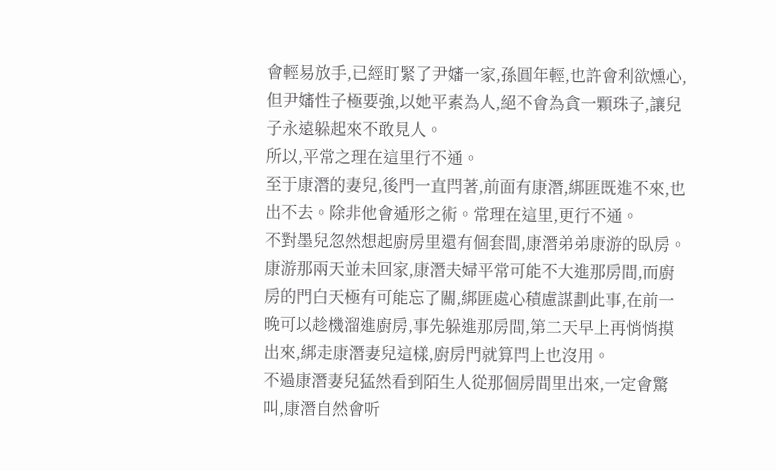會輕易放手,已經盯緊了尹嬸一家,孫圓年輕,也許會利欲燻心,但尹嬸性子極要強,以她平素為人,絕不會為貪一顆珠子,讓兒子永遠躲起來不敢見人。
所以,平常之理在這里行不通。
至于康潛的妻兒,後門一直閂著,前面有康潛,綁匪既進不來,也出不去。除非他會遁形之術。常理在這里,更行不通。
不對墨兒忽然想起廚房里還有個套間,康潛弟弟康游的臥房。
康游那兩天並未回家,康潛夫婦平常可能不大進那房間,而廚房的門白天極有可能忘了關,綁匪處心積慮謀劃此事,在前一晚可以趁機溜進廚房,事先躲進那房間,第二天早上再悄悄摸出來,綁走康潛妻兒這樣,廚房門就算閂上也沒用。
不過康潛妻兒猛然看到陌生人從那個房間里出來,一定會驚叫,康潛自然會听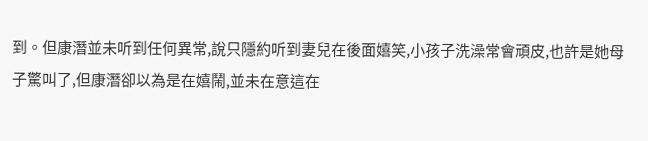到。但康潛並未听到任何異常,說只隱約听到妻兒在後面嬉笑,小孩子洗澡常會頑皮,也許是她母子驚叫了,但康潛卻以為是在嬉鬧,並未在意這在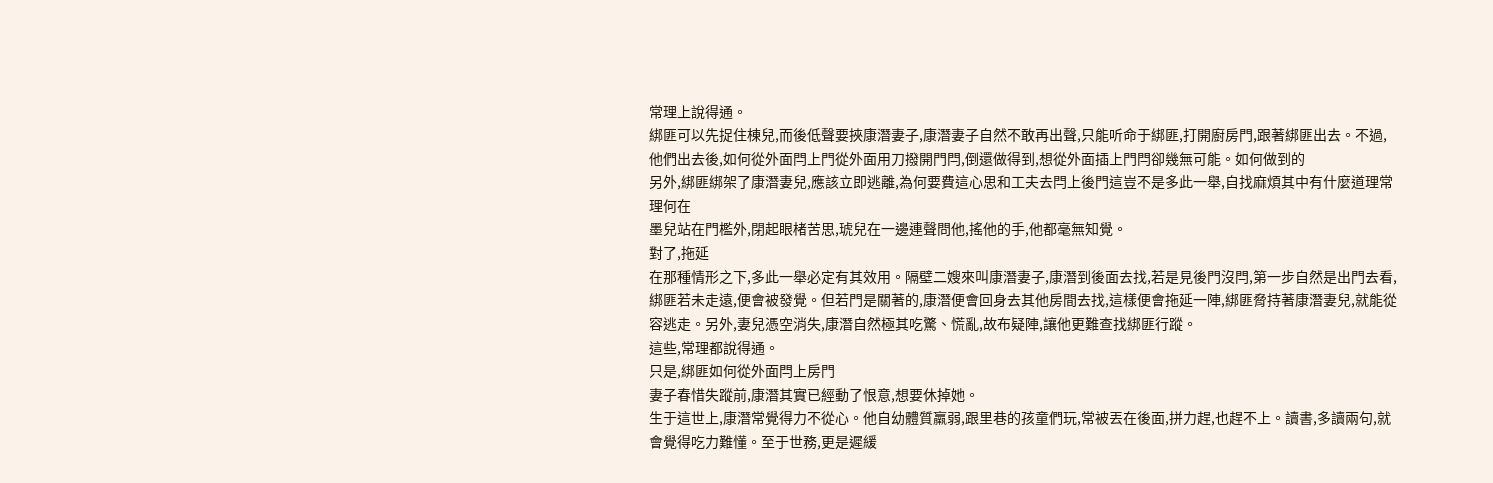常理上說得通。
綁匪可以先捉住棟兒,而後低聲要挾康潛妻子,康潛妻子自然不敢再出聲,只能听命于綁匪,打開廚房門,跟著綁匪出去。不過,他們出去後,如何從外面閂上門從外面用刀撥開門閂,倒還做得到,想從外面插上門閂卻幾無可能。如何做到的
另外,綁匪綁架了康潛妻兒,應該立即逃離,為何要費這心思和工夫去閂上後門這豈不是多此一舉,自找麻煩其中有什麼道理常理何在
墨兒站在門檻外,閉起眼楮苦思,琥兒在一邊連聲問他,搖他的手,他都毫無知覺。
對了,拖延
在那種情形之下,多此一舉必定有其效用。隔壁二嫂來叫康潛妻子,康潛到後面去找,若是見後門沒閂,第一步自然是出門去看,綁匪若未走遠,便會被發覺。但若門是關著的,康潛便會回身去其他房間去找,這樣便會拖延一陣,綁匪脅持著康潛妻兒,就能從容逃走。另外,妻兒憑空消失,康潛自然極其吃驚、慌亂,故布疑陣,讓他更難查找綁匪行蹤。
這些,常理都說得通。
只是,綁匪如何從外面閂上房門
妻子春惜失蹤前,康潛其實已經動了恨意,想要休掉她。
生于這世上,康潛常覺得力不從心。他自幼體質羸弱,跟里巷的孩童們玩,常被丟在後面,拼力趕,也趕不上。讀書,多讀兩句,就會覺得吃力難懂。至于世務,更是遲緩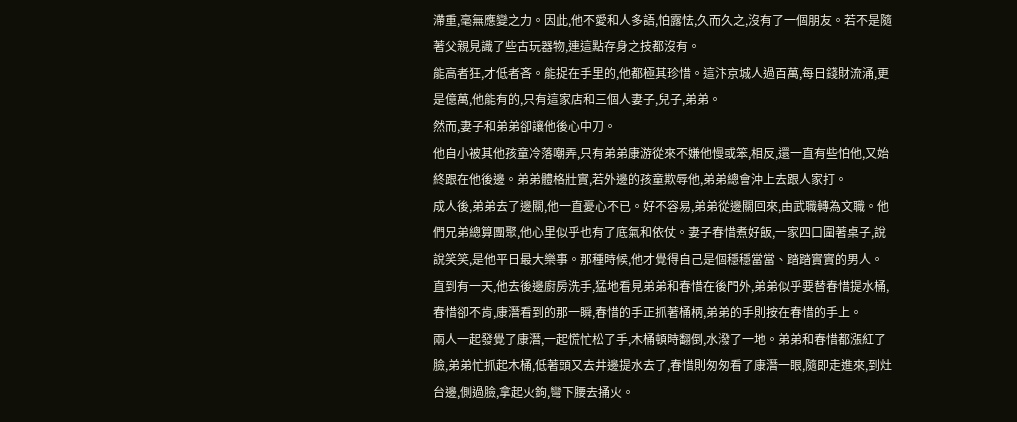滯重,毫無應變之力。因此,他不愛和人多語,怕露怯,久而久之,沒有了一個朋友。若不是隨著父親見識了些古玩器物,連這點存身之技都沒有。
能高者狂,才低者吝。能捉在手里的,他都極其珍惜。這汴京城人過百萬,每日錢財流涌,更是億萬,他能有的,只有這家店和三個人妻子,兒子,弟弟。
然而,妻子和弟弟卻讓他後心中刀。
他自小被其他孩童冷落嘲弄,只有弟弟康游從來不嫌他慢或笨,相反,還一直有些怕他,又始終跟在他後邊。弟弟體格壯實,若外邊的孩童欺辱他,弟弟總會沖上去跟人家打。
成人後,弟弟去了邊關,他一直憂心不已。好不容易,弟弟從邊關回來,由武職轉為文職。他們兄弟總算團聚,他心里似乎也有了底氣和依仗。妻子春惜煮好飯,一家四口圍著桌子,說說笑笑,是他平日最大樂事。那種時候,他才覺得自己是個穩穩當當、踏踏實實的男人。
直到有一天,他去後邊廚房洗手,猛地看見弟弟和春惜在後門外,弟弟似乎要替春惜提水桶,春惜卻不肯,康潛看到的那一瞬,春惜的手正抓著桶柄,弟弟的手則按在春惜的手上。
兩人一起發覺了康潛,一起慌忙松了手,木桶頓時翻倒,水潑了一地。弟弟和春惜都漲紅了臉,弟弟忙抓起木桶,低著頭又去井邊提水去了,春惜則匆匆看了康潛一眼,隨即走進來,到灶台邊,側過臉,拿起火鉤,彎下腰去捅火。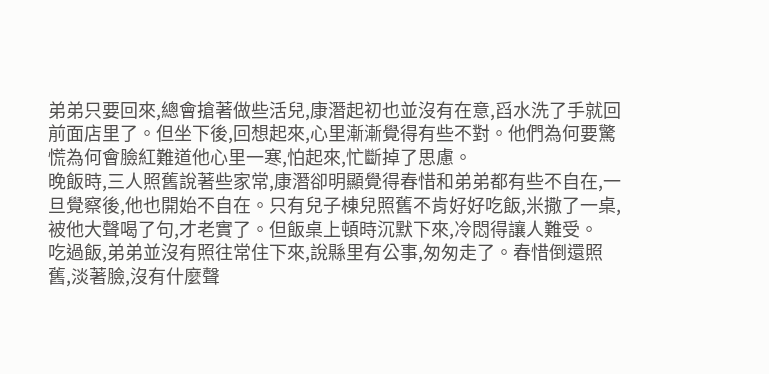弟弟只要回來,總會搶著做些活兒,康潛起初也並沒有在意,舀水洗了手就回前面店里了。但坐下後,回想起來,心里漸漸覺得有些不對。他們為何要驚慌為何會臉紅難道他心里一寒,怕起來,忙斷掉了思慮。
晚飯時,三人照舊說著些家常,康潛卻明顯覺得春惜和弟弟都有些不自在,一旦覺察後,他也開始不自在。只有兒子棟兒照舊不肯好好吃飯,米撒了一桌,被他大聲喝了句,才老實了。但飯桌上頓時沉默下來,冷悶得讓人難受。
吃過飯,弟弟並沒有照往常住下來,說縣里有公事,匆匆走了。春惜倒還照舊,淡著臉,沒有什麼聲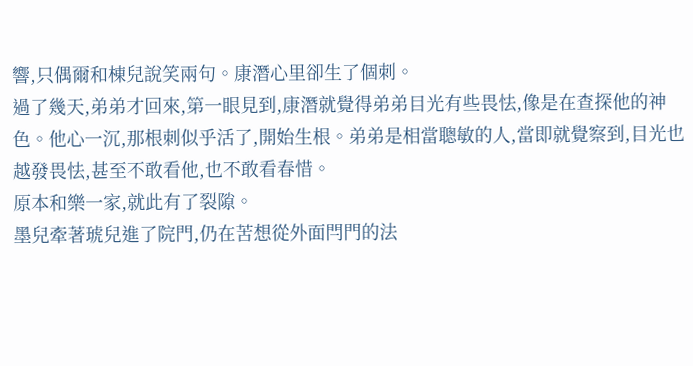響,只偶爾和棟兒說笑兩句。康潛心里卻生了個刺。
過了幾天,弟弟才回來,第一眼見到,康潛就覺得弟弟目光有些畏怯,像是在查探他的神色。他心一沉,那根刺似乎活了,開始生根。弟弟是相當聰敏的人,當即就覺察到,目光也越發畏怯,甚至不敢看他,也不敢看春惜。
原本和樂一家,就此有了裂隙。
墨兒牽著琥兒進了院門,仍在苦想從外面閂門的法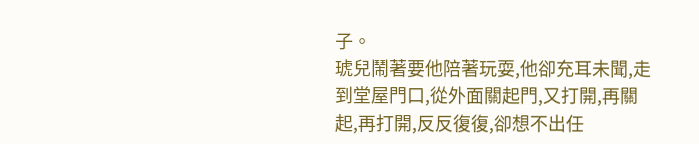子。
琥兒鬧著要他陪著玩耍,他卻充耳未聞,走到堂屋門口,從外面關起門,又打開,再關起,再打開,反反復復,卻想不出任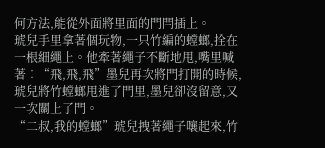何方法,能從外面將里面的門閂插上。
琥兒手里拿著個玩物,一只竹編的螳螂,拴在一根細繩上。他牽著繩子不斷地甩,嘴里喊著︰“飛,飛,飛”墨兒再次將門打開的時候,琥兒將竹螳螂甩進了門里,墨兒卻沒留意,又一次關上了門。
“二叔,我的螳螂”琥兒拽著繩子嚷起來,竹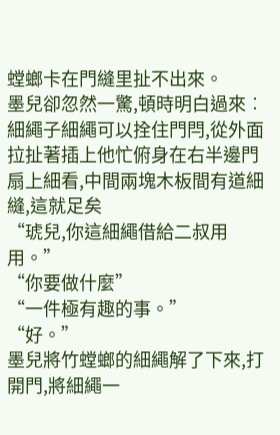螳螂卡在門縫里扯不出來。
墨兒卻忽然一驚,頓時明白過來︰細繩子細繩可以拴住門閂,從外面拉扯著插上他忙俯身在右半邊門扇上細看,中間兩塊木板間有道細縫,這就足矣
“琥兒,你這細繩借給二叔用用。”
“你要做什麼”
“一件極有趣的事。”
“好。”
墨兒將竹螳螂的細繩解了下來,打開門,將細繩一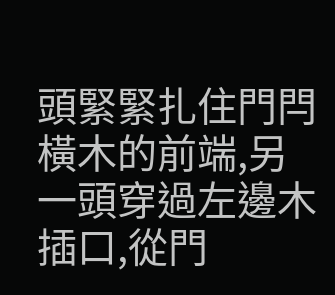頭緊緊扎住門閂橫木的前端,另一頭穿過左邊木插口,從門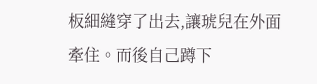板細縫穿了出去,讓琥兒在外面牽住。而後自己蹲下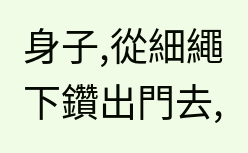身子,從細繩下鑽出門去,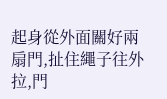起身從外面關好兩扇門,扯住繩子往外拉,門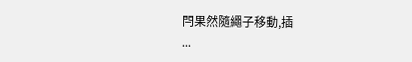閂果然隨繩子移動,插
...